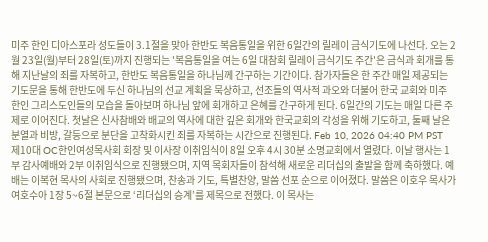미주 한인 디아스포라 성도들이 3.1절을 맞아 한반도 복음통일을 위한 6일간의 릴레이 금식기도에 나선다. 오는 2월 23일(월)부터 28일(토)까지 진행되는 '복음통일을 여는 6일 대참회 릴레이 금식기도 주간'은 금식과 회개를 통해 지난날의 죄를 자복하고, 한반도 복음통일을 하나님께 간구하는 기간이다. 참가자들은 한 주간 매일 제공되는 기도문을 통해 한반도에 두신 하나님의 선교 계획을 묵상하고, 선조들의 역사적 과오와 더불어 한국 교회와 미주 한인 그리스도인들의 모습을 돌아보며 하나님 앞에 회개하고 은혜를 간구하게 된다. 6일간의 기도는 매일 다른 주제로 이어진다. 첫날은 신사참배와 배교의 역사에 대한 깊은 회개와 한국교회의 각성을 위해 기도하고, 둘째 날은 분열과 비방, 갈등으로 분단을 고착화시킨 죄를 자복하는 시간으로 진행된다. Feb 10, 2026 04:40 PM PST
제10대 OC한인여성목사회 회장 및 이사장 이취임식이 8일 오후 4시 30분 소명교회에서 열렸다. 이날 행사는 1부 감사예배와 2부 이취임식으로 진행됐으며, 지역 목회자들이 참석해 새로운 리더십의 출발을 함께 축하했다. 예배는 이복현 목사의 사회로 진행됐으며, 찬송과 기도, 특별찬양, 말씀 선포 순으로 이어졌다. 말씀은 이호우 목사가 여호수아 1장 5~6절 본문으로 ‘리더십의 승계’를 제목으로 전했다. 이 목사는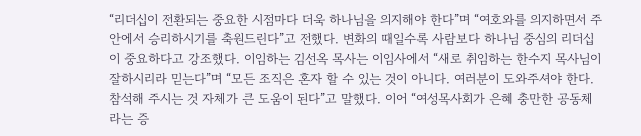“리더십이 전환되는 중요한 시점마다 더욱 하나님을 의지해야 한다”며 “여호와를 의지하면서 주 안에서 승리하시기를 축원드린다”고 전했다. 변화의 때일수록 사람보다 하나님 중심의 리더십이 중요하다고 강조했다. 이임하는 김선옥 목사는 이임사에서 “새로 취임하는 한수지 목사님이 잘하시리라 믿는다”며 “모든 조직은 혼자 할 수 있는 것이 아니다. 여러분이 도와주셔야 한다. 참석해 주시는 것 자체가 큰 도움이 된다”고 말했다. 이어 “여성목사회가 은혜 충만한 공동체라는 증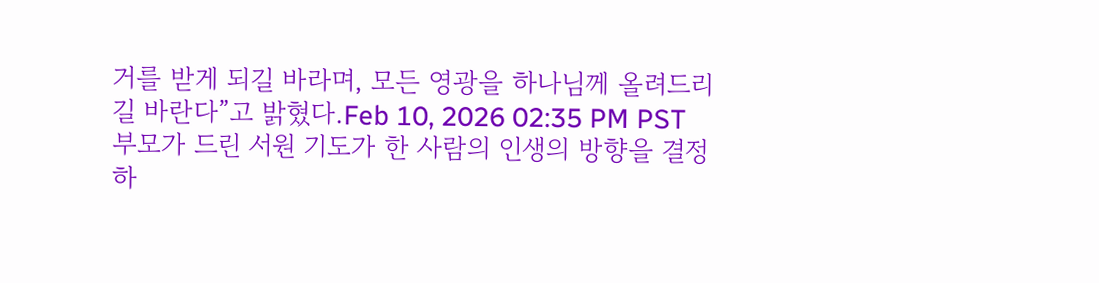거를 받게 되길 바라며, 모든 영광을 하나님께 올려드리길 바란다”고 밝혔다.Feb 10, 2026 02:35 PM PST
부모가 드린 서원 기도가 한 사람의 인생의 방향을 결정하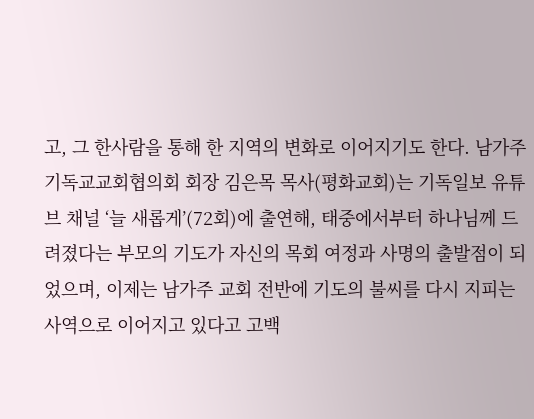고, 그 한사람을 통해 한 지역의 변화로 이어지기도 한다. 남가주기독교교회협의회 회장 김은목 목사(평화교회)는 기독일보 유튜브 채널 ‘늘 새롭게’(72회)에 출연해, 태중에서부터 하나님께 드려졌다는 부모의 기도가 자신의 목회 여정과 사명의 출발점이 되었으며, 이제는 남가주 교회 전반에 기도의 불씨를 다시 지피는 사역으로 이어지고 있다고 고백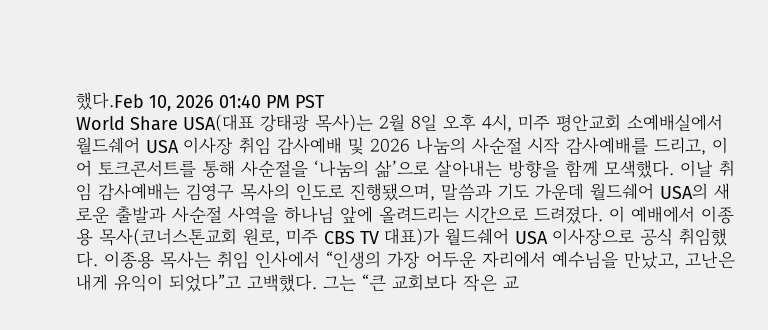했다.Feb 10, 2026 01:40 PM PST
World Share USA(대표 강태광 목사)는 2월 8일 오후 4시, 미주 평안교회 소예배실에서 월드쉐어 USA 이사장 취임 감사예배 및 2026 나눔의 사순절 시작 감사예배를 드리고, 이어 토크콘서트를 통해 사순절을 ‘나눔의 삶’으로 살아내는 방향을 함께 모색했다. 이날 취임 감사예배는 김영구 목사의 인도로 진행됐으며, 말씀과 기도 가운데 월드쉐어 USA의 새로운 출발과 사순절 사역을 하나님 앞에 올려드리는 시간으로 드려졌다. 이 예배에서 이종용 목사(코너스톤교회 원로, 미주 CBS TV 대표)가 월드쉐어 USA 이사장으로 공식 취임했다. 이종용 목사는 취임 인사에서 “인생의 가장 어두운 자리에서 예수님을 만났고, 고난은 내게 유익이 되었다”고 고백했다. 그는 “큰 교회보다 작은 교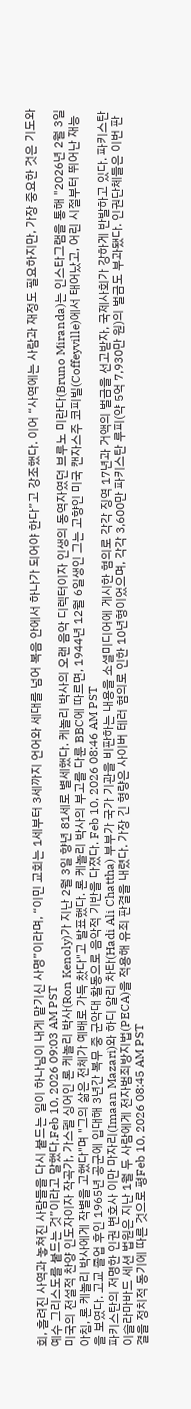회, 흘려진 사역과 놓쳐진 사람들을 다시 붙드는 일이 하나님이 내게 맡기신 사명”이라며, “이민 교회는 1세부터 3세까지 언어와 세대를 넘어 복음 안에서 하나가 되어야 한다”고 강조했다. 이어 “사역에는 사람과 재정도 필요하지만, 가장 중요한 것은 기도와 예수 그리스도를 붙드는 것”이라고 말했다.Feb 10, 2026 09:03 AM PST
미국의 전설적 찬양 인도자이자 작곡가, 가스펠 싱어인 론 케놀리 박사(Ron Kenoly)가 지난 2월 3일 향년 81세로 별세했다. 케놀리 박사의 오랜 음악 디렉터이자 인생의 동역자였던 브루노 미란다(Bruno Miranda)는 인스타그램을 통해 "2026년 2월 3일 아침, 론 케놀리 박사에게 작별을 고했다"며 "그의 삶은 전체가 예배로 가득 찼다"고 발표했다. 론 케놀리 박사의 부고를 다룬 BBC에 따르면, 1944년 12월 6일생인 그는 고향인 미국 캔자스주 코피빌(Coffeyville)에서 태어났고, 어린 시절부터 뛰어난 재능을 보였다. 고교 졸업 후인 1965년 공군에 입대해 3년간 복무 중 군악대 활동으로 음악적 기반을 다졌다. Feb 10, 2026 08:46 AM PST
파키스탄의 저명한 인권 변호사 이만 마자리(Imaan Mazari)와 하디 알리 차타(Hadi Ali Chattha) 부부가 국가 기관을 비판하는 내용을 소셜미디어에 게시한 혐의로 각각 징역 17년과 거액의 벌금을 선고받자, 국제사회가 강하게 반발하고 있다. 파키스탄 이슬라마바드 세션 법원은 지난 1월 두 사람에게 전자범죄방지법(PECA)을 적용해 유죄 판결을 내렸다. 가장 긴 형량은 사이버 테러 혐의로 인한 10년형이었으며, 각각 3,600만 파키스탄 루피(약 5억 7,930만 원)의 벌금도 부과됐다. 인권단체들은 이번 판결을 정치적 동기에 따른 것으로 평Feb 10, 2026 08:45 AM PST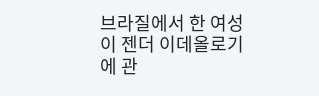브라질에서 한 여성이 젠더 이데올로기에 관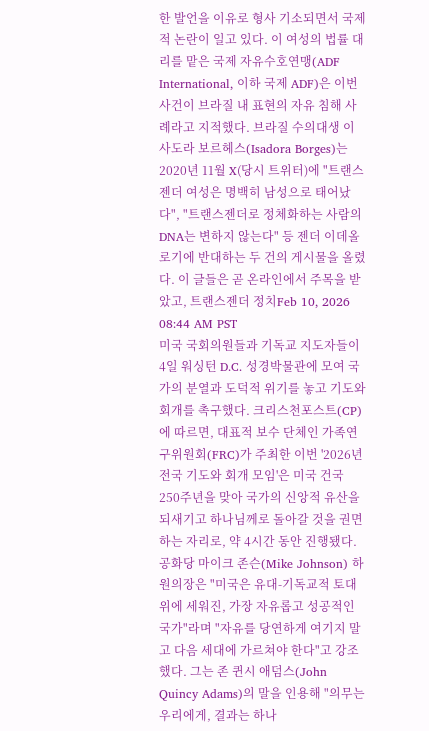한 발언을 이유로 형사 기소되면서 국제적 논란이 일고 있다. 이 여성의 법률 대리를 맡은 국제 자유수호연맹(ADF International, 이하 국제 ADF)은 이번 사건이 브라질 내 표현의 자유 침해 사례라고 지적했다. 브라질 수의대생 이사도라 보르헤스(Isadora Borges)는 2020년 11월 X(당시 트위터)에 "트랜스젠더 여성은 명백히 남성으로 태어났다", "트랜스젠더로 정체화하는 사람의 DNA는 변하지 않는다" 등 젠더 이데올로기에 반대하는 두 건의 게시물을 올렸다. 이 글들은 곧 온라인에서 주목을 받았고, 트랜스젠더 정치Feb 10, 2026 08:44 AM PST
미국 국회의원들과 기독교 지도자들이 4일 워싱턴 D.C. 성경박물관에 모여 국가의 분열과 도덕적 위기를 놓고 기도와 회개를 촉구했다. 크리스천포스트(CP)에 따르면, 대표적 보수 단체인 가족연구위원회(FRC)가 주최한 이번 '2026년 전국 기도와 회개 모임'은 미국 건국 250주년을 맞아 국가의 신앙적 유산을 되새기고 하나님께로 돌아갈 것을 권면하는 자리로, 약 4시간 동안 진행됐다. 공화당 마이크 존슨(Mike Johnson) 하원의장은 "미국은 유대-기독교적 토대 위에 세워진, 가장 자유롭고 성공적인 국가"라며 "자유를 당연하게 여기지 말고 다음 세대에 가르쳐야 한다"고 강조했다. 그는 존 퀸시 애덤스(John Quincy Adams)의 말을 인용해 "의무는 우리에게, 결과는 하나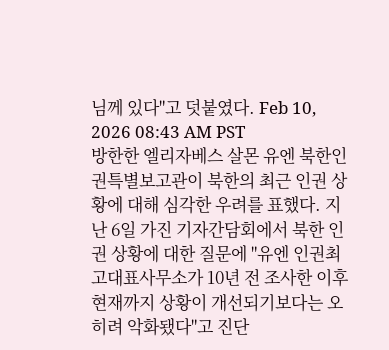님께 있다"고 덧붙였다. Feb 10, 2026 08:43 AM PST
방한한 엘리자베스 살몬 유엔 북한인권특별보고관이 북한의 최근 인권 상황에 대해 심각한 우려를 표했다. 지난 6일 가진 기자간담회에서 북한 인권 상황에 대한 질문에 "유엔 인권최고대표사무소가 10년 전 조사한 이후 현재까지 상황이 개선되기보다는 오히려 악화됐다"고 진단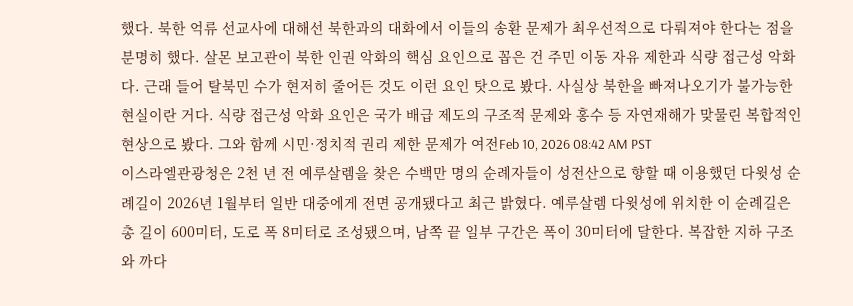했다. 북한 억류 선교사에 대해선 북한과의 대화에서 이들의 송환 문제가 최우선적으로 다뤄져야 한다는 점을 분명히 했다. 살몬 보고관이 북한 인권 악화의 핵심 요인으로 꼽은 건 주민 이동 자유 제한과 식량 접근성 악화다. 근래 들어 탈북민 수가 현저히 줄어든 것도 이런 요인 탓으로 봤다. 사실상 북한을 빠져나오기가 불가능한 현실이란 거다. 식량 접근성 악화 요인은 국가 배급 제도의 구조적 문제와 홍수 등 자연재해가 맞물린 복합적인 현상으로 봤다. 그와 함께 시민·정치적 권리 제한 문제가 여전Feb 10, 2026 08:42 AM PST
이스라엘관광청은 2천 년 전 예루살렘을 찾은 수백만 명의 순례자들이 성전산으로 향할 때 이용했던 다윗성 순례길이 2026년 1월부터 일반 대중에게 전면 공개됐다고 최근 밝혔다. 예루살렘 다윗성에 위치한 이 순례길은 총 길이 600미터, 도로 폭 8미터로 조성됐으며, 남쪽 끝 일부 구간은 폭이 30미터에 달한다. 복잡한 지하 구조와 까다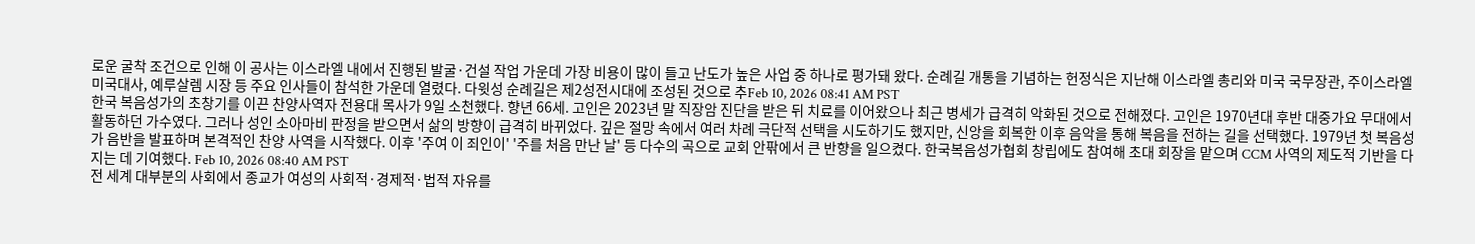로운 굴착 조건으로 인해 이 공사는 이스라엘 내에서 진행된 발굴·건설 작업 가운데 가장 비용이 많이 들고 난도가 높은 사업 중 하나로 평가돼 왔다. 순례길 개통을 기념하는 헌정식은 지난해 이스라엘 총리와 미국 국무장관, 주이스라엘 미국대사, 예루살렘 시장 등 주요 인사들이 참석한 가운데 열렸다. 다윗성 순례길은 제2성전시대에 조성된 것으로 추Feb 10, 2026 08:41 AM PST
한국 복음성가의 초창기를 이끈 찬양사역자 전용대 목사가 9일 소천했다. 향년 66세. 고인은 2023년 말 직장암 진단을 받은 뒤 치료를 이어왔으나 최근 병세가 급격히 악화된 것으로 전해졌다. 고인은 1970년대 후반 대중가요 무대에서 활동하던 가수였다. 그러나 성인 소아마비 판정을 받으면서 삶의 방향이 급격히 바뀌었다. 깊은 절망 속에서 여러 차례 극단적 선택을 시도하기도 했지만, 신앙을 회복한 이후 음악을 통해 복음을 전하는 길을 선택했다. 1979년 첫 복음성가 음반을 발표하며 본격적인 찬양 사역을 시작했다. 이후 '주여 이 죄인이' '주를 처음 만난 날' 등 다수의 곡으로 교회 안팎에서 큰 반향을 일으켰다. 한국복음성가협회 창립에도 참여해 초대 회장을 맡으며 CCM 사역의 제도적 기반을 다지는 데 기여했다. Feb 10, 2026 08:40 AM PST
전 세계 대부분의 사회에서 종교가 여성의 사회적·경제적·법적 자유를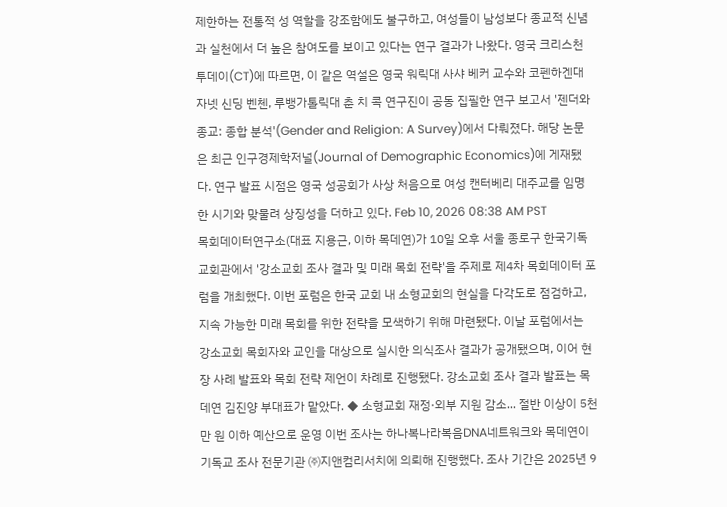제한하는 전통적 성 역할을 강조함에도 불구하고, 여성들이 남성보다 종교적 신념과 실천에서 더 높은 참여도를 보이고 있다는 연구 결과가 나왔다. 영국 크리스천투데이(CT)에 따르면, 이 같은 역설은 영국 워릭대 사샤 베커 교수와 코펜하겐대 자넷 신딩 벤첸, 루뱅가톨릭대 춘 치 콕 연구진이 공동 집필한 연구 보고서 '젠더와 종교: 종합 분석'(Gender and Religion: A Survey)에서 다뤄졌다. 해당 논문은 최근 인구경제학저널(Journal of Demographic Economics)에 게재됐다. 연구 발표 시점은 영국 성공회가 사상 처음으로 여성 캔터베리 대주교를 임명한 시기와 맞물려 상징성을 더하고 있다. Feb 10, 2026 08:38 AM PST
목회데이터연구소(대표 지용근, 이하 목데연)가 10일 오후 서울 종로구 한국기독교회관에서 '강소교회 조사 결과 및 미래 목회 전략'을 주제로 제4차 목회데이터 포럼을 개최했다. 이번 포럼은 한국 교회 내 소형교회의 현실을 다각도로 점검하고, 지속 가능한 미래 목회를 위한 전략을 모색하기 위해 마련됐다. 이날 포럼에서는 강소교회 목회자와 교인을 대상으로 실시한 의식조사 결과가 공개됐으며, 이어 현장 사례 발표와 목회 전략 제언이 차례로 진행됐다. 강소교회 조사 결과 발표는 목데연 김진양 부대표가 맡았다. ◆ 소형교회 재정·외부 지원 감소... 절반 이상이 5천만 원 이하 예산으로 운영 이번 조사는 하나복나라복음DNA네트워크와 목데연이 기독교 조사 전문기관 ㈜지앤컴리서치에 의뢰해 진행했다. 조사 기간은 2025년 9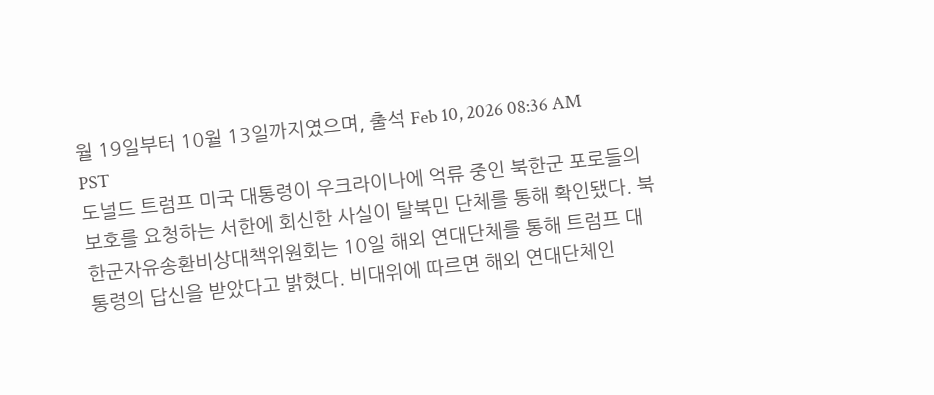월 19일부터 10월 13일까지였으며, 출석 Feb 10, 2026 08:36 AM PST
도널드 트럼프 미국 대통령이 우크라이나에 억류 중인 북한군 포로들의 보호를 요청하는 서한에 회신한 사실이 탈북민 단체를 통해 확인됐다. 북한군자유송환비상대책위원회는 10일 해외 연대단체를 통해 트럼프 대통령의 답신을 받았다고 밝혔다. 비대위에 따르면 해외 연대단체인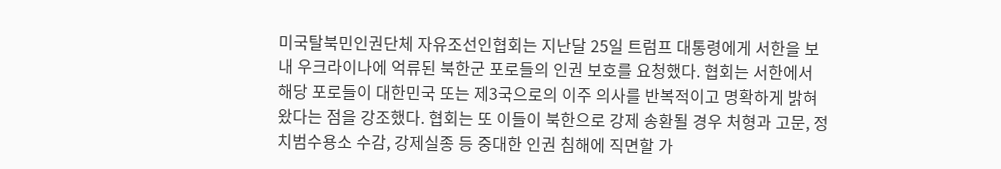미국탈북민인권단체 자유조선인협회는 지난달 25일 트럼프 대통령에게 서한을 보내 우크라이나에 억류된 북한군 포로들의 인권 보호를 요청했다. 협회는 서한에서 해당 포로들이 대한민국 또는 제3국으로의 이주 의사를 반복적이고 명확하게 밝혀왔다는 점을 강조했다. 협회는 또 이들이 북한으로 강제 송환될 경우 처형과 고문, 정치범수용소 수감, 강제실종 등 중대한 인권 침해에 직면할 가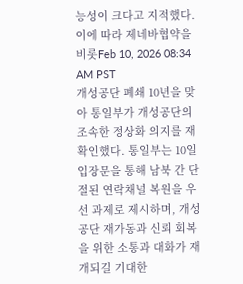능성이 크다고 지적했다. 이에 따라 제네바협약을 비롯Feb 10, 2026 08:34 AM PST
개성공단 폐쇄 10년을 맞아 통일부가 개성공단의 조속한 정상화 의지를 재확인했다. 통일부는 10일 입장문을 통해 남북 간 단절된 연락채널 복원을 우선 과제로 제시하며, 개성공단 재가동과 신뢰 회복을 위한 소통과 대화가 재개되길 기대한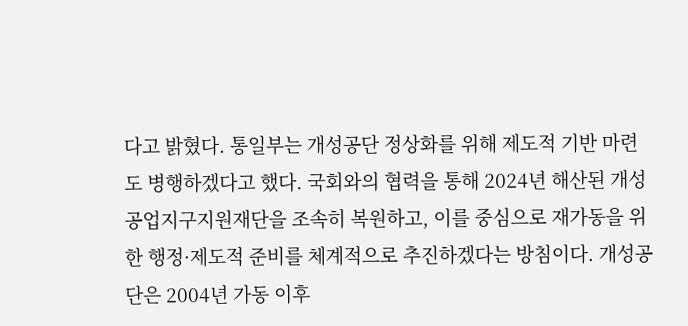다고 밝혔다. 통일부는 개성공단 정상화를 위해 제도적 기반 마련도 병행하겠다고 했다. 국회와의 협력을 통해 2024년 해산된 개성공업지구지원재단을 조속히 복원하고, 이를 중심으로 재가동을 위한 행정·제도적 준비를 체계적으로 추진하겠다는 방침이다. 개성공단은 2004년 가동 이후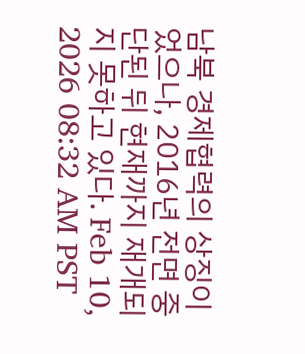남북 경제협력의 상징이었으나, 2016년 전면 중단된 뒤 현재까지 재개되지 못하고 있다. Feb 10, 2026 08:32 AM PST